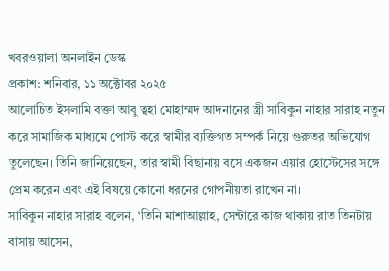খবরওয়ালা অনলাইন ডেস্ক
প্রকাশ: শনিবার, ১১ অক্টোবর ২০২৫
আলোচিত ইসলামি বক্তা আবু ত্বহা মোহাম্মদ আদনানের স্ত্রী সাবিকুন নাহার সারাহ নতুন করে সামাজিক মাধ্যমে পোস্ট করে স্বামীর ব্যক্তিগত সম্পর্ক নিয়ে গুরুতর অভিযোগ তুলেছেন। তিনি জানিয়েছেন, তার স্বামী বিছানায় বসে একজন এয়ার হোস্টেসের সঙ্গে প্রেম করেন এবং এই বিষয়ে কোনো ধরনের গোপনীয়তা রাখেন না।
সাবিকুন নাহার সারাহ বলেন, ‘তিনি মাশাআল্লাহ, সেন্টারে কাজ থাকায় রাত তিনটায় বাসায় আসেন,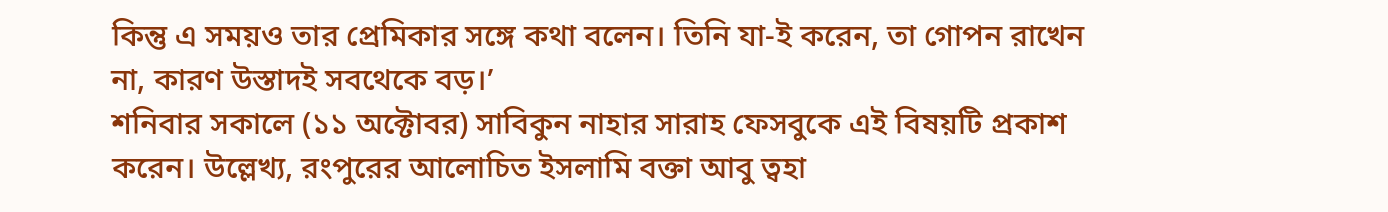কিন্তু এ সময়ও তার প্রেমিকার সঙ্গে কথা বলেন। তিনি যা-ই করেন, তা গোপন রাখেন না, কারণ উস্তাদই সবথেকে বড়।’
শনিবার সকালে (১১ অক্টোবর) সাবিকুন নাহার সারাহ ফেসবুকে এই বিষয়টি প্রকাশ করেন। উল্লেখ্য, রংপুরের আলোচিত ইসলামি বক্তা আবু ত্বহা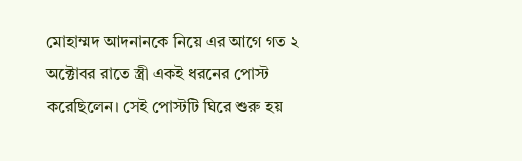মোহাম্মদ আদনানকে নিয়ে এর আগে গত ২ অক্টোবর রাতে স্ত্রী একই ধরনের পোস্ট করেছিলেন। সেই পোস্টটি ঘিরে শুরু হয়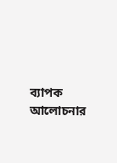ব্যাপক আলোচনার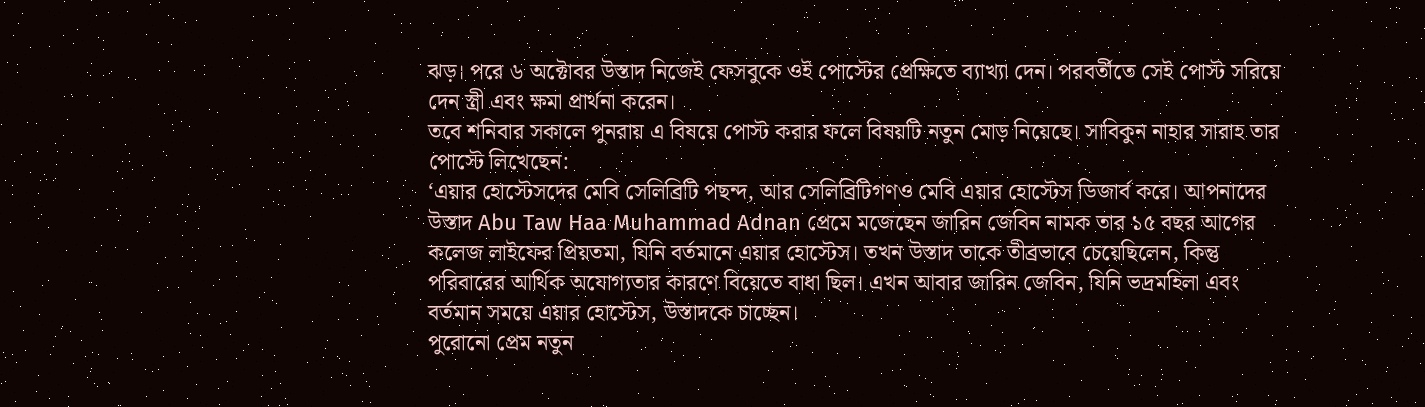ঝড়। পরে ৬ অক্টোবর উস্তাদ নিজেই ফেসবুকে ওই পোস্টের প্রেক্ষিতে ব্যাখ্যা দেন। পরবর্তীতে সেই পোস্ট সরিয়ে দেন স্ত্রী এবং ক্ষমা প্রার্থনা করেন।
তবে শনিবার সকালে পুনরায় এ বিষয়ে পোস্ট করার ফলে বিষয়টি নতুন মোড় নিয়েছে। সাবিকুন নাহার সারাহ তার পোস্টে লিখেছেন:
‘এয়ার হোস্টেসদের মেবি সেলিব্রিটি পছন্দ, আর সেলিব্রিটিগণও মেবি এয়ার হোস্টেস ডিজার্ব করে। আপনাদের উস্তাদ Abu Taw Haa Muhammad Adnan প্রেমে মজেছেন জারিন জেবিন নামক তার ১৫ বছর আগের কলেজ লাইফের প্রিয়তমা, যিনি বর্তমানে এয়ার হোস্টেস। তখন উস্তাদ তাকে তীব্রভাবে চেয়েছিলেন, কিন্তু পরিবারের আর্থিক অযোগ্যতার কারণে বিয়েতে বাধা ছিল। এখন আবার জারিন জেবিন, যিনি ভদ্রমহিলা এবং বর্তমান সময়ে এয়ার হোস্টেস, উস্তাদকে চাচ্ছেন।
পুরোনো প্রেম নতুন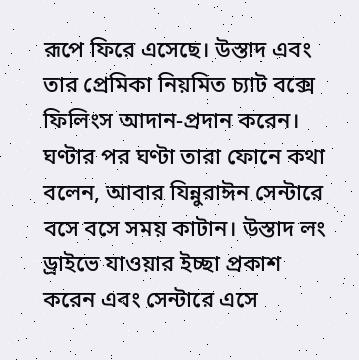রূপে ফিরে এসেছে। উস্তাদ এবং তার প্রেমিকা নিয়মিত চ্যাট বক্সে ফিলিংস আদান-প্রদান করেন। ঘণ্টার পর ঘণ্টা তারা ফোনে কথা বলেন, আবার যিন্নুরাঈন সেন্টারে বসে বসে সময় কাটান। উস্তাদ লং ড্রাইভে যাওয়ার ইচ্ছা প্রকাশ করেন এবং সেন্টারে এসে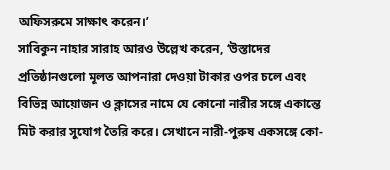অফিসরুমে সাক্ষাৎ করেন।’
সাবিকুন নাহার সারাহ আরও উল্লেখ করেন, ‘উস্তাদের প্রতিষ্ঠানগুলো মূলত আপনারা দেওয়া টাকার ওপর চলে এবং বিভিন্ন আয়োজন ও ক্লাসের নামে যে কোনো নারীর সঙ্গে একান্তে মিট করার সুযোগ তৈরি করে। সেখানে নারী-পুরুষ একসঙ্গে কো-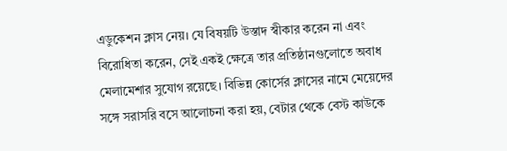এডুকেশন ক্লাস নেয়। যে বিষয়টি উস্তাদ স্বীকার করেন না এবং বিরোধিতা করেন, সেই একই ক্ষেত্রে তার প্রতিষ্ঠানগুলোতে অবাধ মেলামেশার সুযোগ রয়েছে। বিভিন্ন কোর্সের ক্লাসের নামে মেয়েদের সঙ্গে সরাসরি বসে আলোচনা করা হয়, বেটার থেকে বেস্ট কাউকে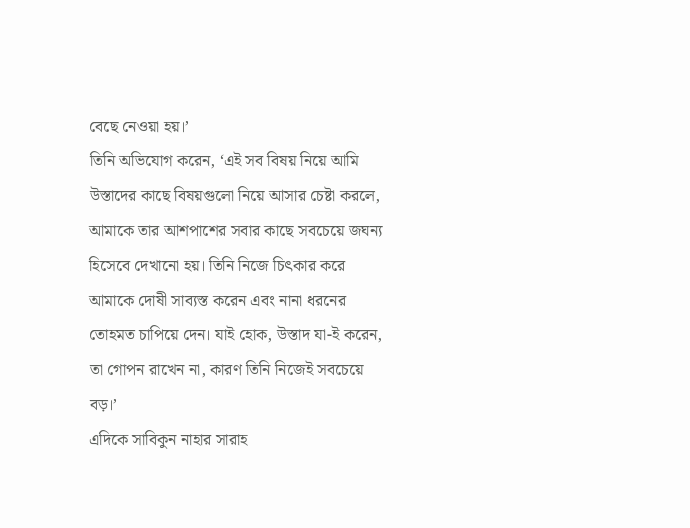বেছে নেওয়া হয়।’
তিনি অভিযোগ করেন, ‘এই সব বিষয় নিয়ে আমি উস্তাদের কাছে বিষয়গুলো নিয়ে আসার চেষ্টা করলে, আমাকে তার আশপাশের সবার কাছে সবচেয়ে জঘন্য হিসেবে দেখানো হয়। তিনি নিজে চিৎকার করে আমাকে দোষী সাব্যস্ত করেন এবং নানা ধরনের তোহমত চাপিয়ে দেন। যাই হোক, উস্তাদ যা-ই করেন, তা গোপন রাখেন না, কারণ তিনি নিজেই সবচেয়ে বড়।’
এদিকে সাবিকুন নাহার সারাহ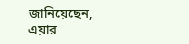জানিয়েছেন, এয়ার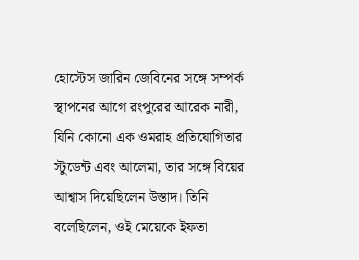হোস্টেস জারিন জেবিনের সঙ্গে সম্পর্ক স্থাপনের আগে রংপুরের আরেক নারী, যিনি কোনো এক ওমরাহ প্রতিযোগিতার স্টুডেন্ট এবং আলেমা, তার সঙ্গে বিয়ের আশ্বাস দিয়েছিলেন উস্তাদ। তিনি বলেছিলেন, ওই মেয়েকে ইফতা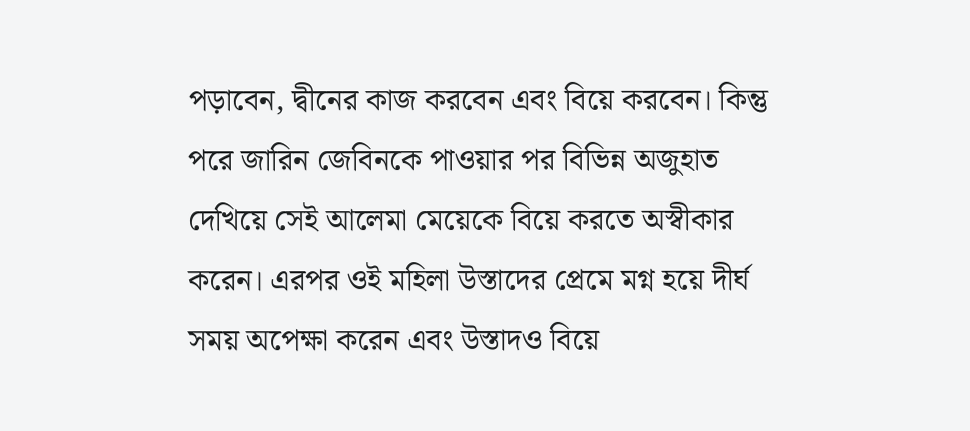পড়াবেন, দ্বীনের কাজ করবেন এবং বিয়ে করবেন। কিন্তু পরে জারিন জেবিনকে পাওয়ার পর বিভিন্ন অজুহাত দেখিয়ে সেই আলেমা মেয়েকে বিয়ে করতে অস্বীকার করেন। এরপর ওই মহিলা উস্তাদের প্রেমে মগ্ন হয়ে দীর্ঘ সময় অপেক্ষা করেন এবং উস্তাদও বিয়ে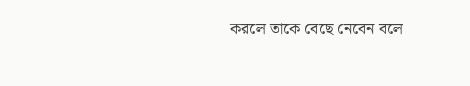করলে তাকে বেছে নেবেন বলে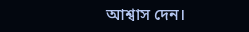আশ্বাস দেন।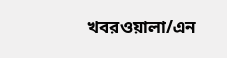খবরওয়ালা/এন